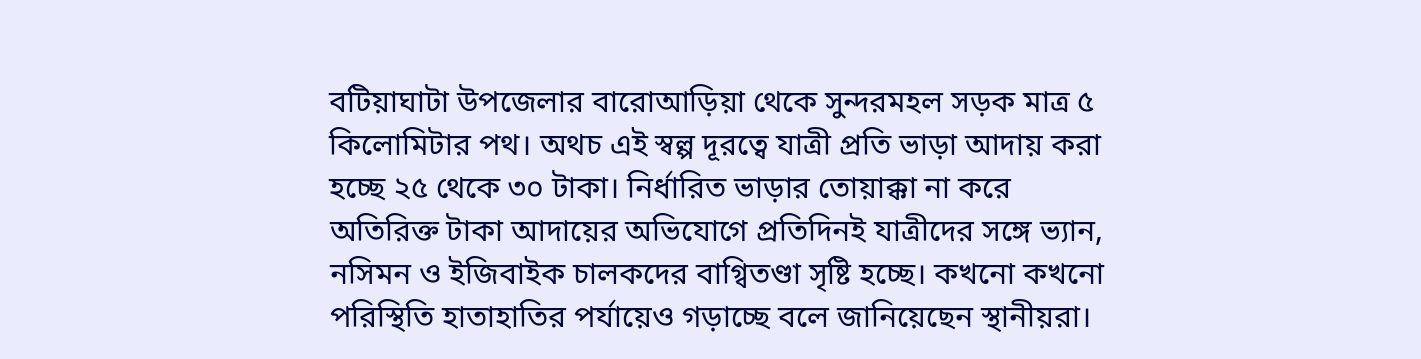বটিয়াঘাটা উপজেলার বারোআড়িয়া থেকে সুন্দরমহল সড়ক মাত্র ৫ কিলোমিটার পথ। অথচ এই স্বল্প দূরত্বে যাত্রী প্রতি ভাড়া আদায় করা হচ্ছে ২৫ থেকে ৩০ টাকা। নির্ধারিত ভাড়ার তোয়াক্কা না করে অতিরিক্ত টাকা আদায়ের অভিযোগে প্রতিদিনই যাত্রীদের সঙ্গে ভ্যান, নসিমন ও ইজিবাইক চালকদের বাগ্বিতণ্ডা সৃষ্টি হচ্ছে। কখনো কখনো পরিস্থিতি হাতাহাতির পর্যায়েও গড়াচ্ছে বলে জানিয়েছেন স্থানীয়রা।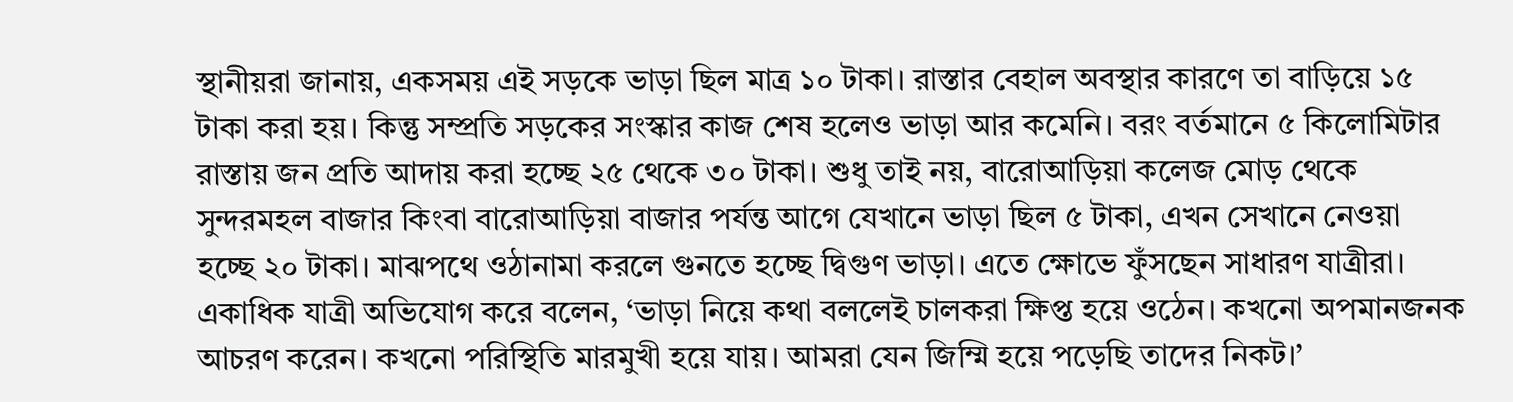স্থানীয়রা জানায়, একসময় এই সড়কে ভাড়া ছিল মাত্র ১০ টাকা। রাস্তার বেহাল অবস্থার কারণে তা বাড়িয়ে ১৫ টাকা করা হয়। কিন্তু সম্প্রতি সড়কের সংস্কার কাজ শেষ হলেও ভাড়া আর কমেনি। বরং বর্তমানে ৫ কিলোমিটার রাস্তায় জন প্রতি আদায় করা হচ্ছে ২৫ থেকে ৩০ টাকা। শুধু তাই নয়, বারোআড়িয়া কলেজ মোড় থেকে সুন্দরমহল বাজার কিংবা বারোআড়িয়া বাজার পর্যন্ত আগে যেখানে ভাড়া ছিল ৫ টাকা, এখন সেখানে নেওয়া হচ্ছে ২০ টাকা। মাঝপথে ওঠানামা করলে গুনতে হচ্ছে দ্বিগুণ ভাড়া। এতে ক্ষোভে ফুঁসছেন সাধারণ যাত্রীরা।
একাধিক যাত্রী অভিযোগ করে বলেন, ‘ভাড়া নিয়ে কথা বললেই চালকরা ক্ষিপ্ত হয়ে ওঠেন। কখনো অপমানজনক আচরণ করেন। কখনো পরিস্থিতি মারমুখী হয়ে যায়। আমরা যেন জিম্মি হয়ে পড়েছি তাদের নিকট।’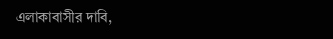এলাকাবাসীর দাবি,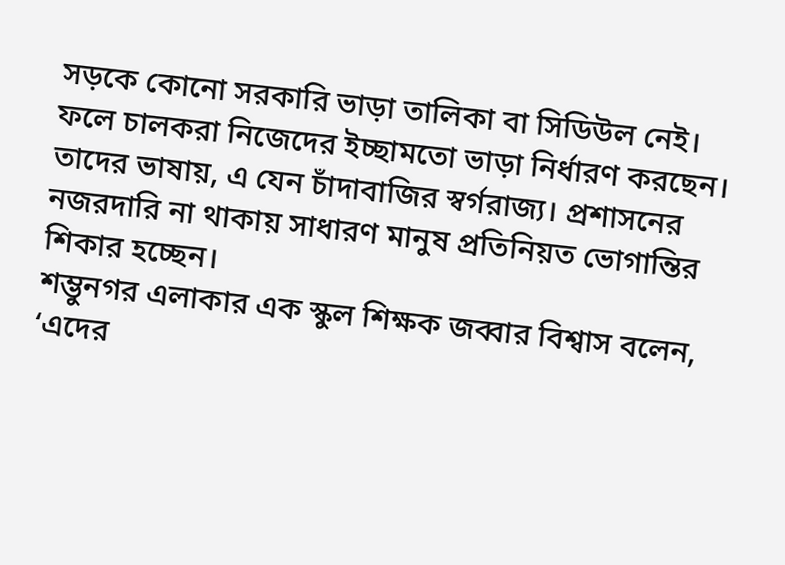সড়কে কোনো সরকারি ভাড়া তালিকা বা সিডিউল নেই। ফলে চালকরা নিজেদের ইচ্ছামতো ভাড়া নির্ধারণ করছেন। তাদের ভাষায়, এ যেন চাঁদাবাজির স্বর্গরাজ্য। প্রশাসনের নজরদারি না থাকায় সাধারণ মানুষ প্রতিনিয়ত ভোগান্তির শিকার হচ্ছেন।
শম্ভুনগর এলাকার এক স্কুল শিক্ষক জব্বার বিশ্বাস বলেন, ‘এদের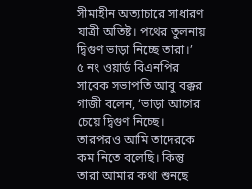সীমাহীন অত্যাচারে সাধারণ যাত্রী অতিষ্ট। পথের তুলনায় দ্বিগুণ ভাড়া নিচ্ছে তারা।’
৫ নং ওয়ার্ড বিএনপির সাবেক সভাপতি আবু বক্কর গাজী বলেন, ‘ভাড়া আগের চেয়ে দ্বিগুণ নিচ্ছে। তারপরও আমি তাদেরকে কম নিতে বলেছি। কিন্তু তারা আমার কথা শুনছে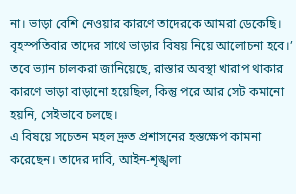না। ভাড়া বেশি নেওয়ার কারণে তাদেরকে আমরা ডেকেছি। বৃহস্পতিবার তাদের সাথে ভাড়ার বিষয় নিয়ে আলোচনা হবে।’
তবে ভ্যান চালকরা জানিয়েছে, রাস্তার অবস্থা খারাপ থাকার কারণে ভাড়া বাড়ানো হয়েছিল, কিন্তু পরে আর সেট কমানো হয়নি, সেইভাবে চলছে।
এ বিষয়ে সচেতন মহল দ্রুত প্রশাসনের হস্তক্ষেপ কামনা করেছেন। তাদের দাবি, আইন-শৃঙ্খলা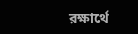রক্ষার্থে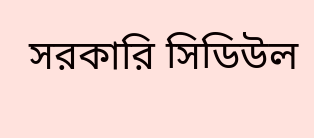সরকারি সিডিউল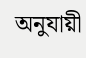অনুযায়ী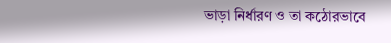ভাড়া নির্ধারণ ও তা কঠোরভাবে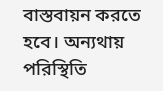বাস্তবায়ন করতে হবে। অন্যথায় পরিস্থিতি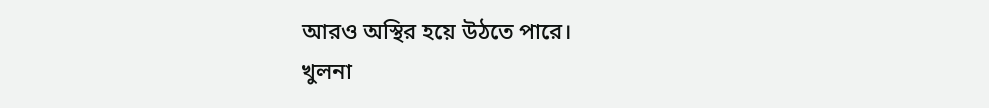আরও অস্থির হয়ে উঠতে পারে।
খুলনা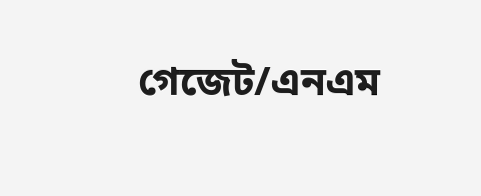গেজেট/এনএম